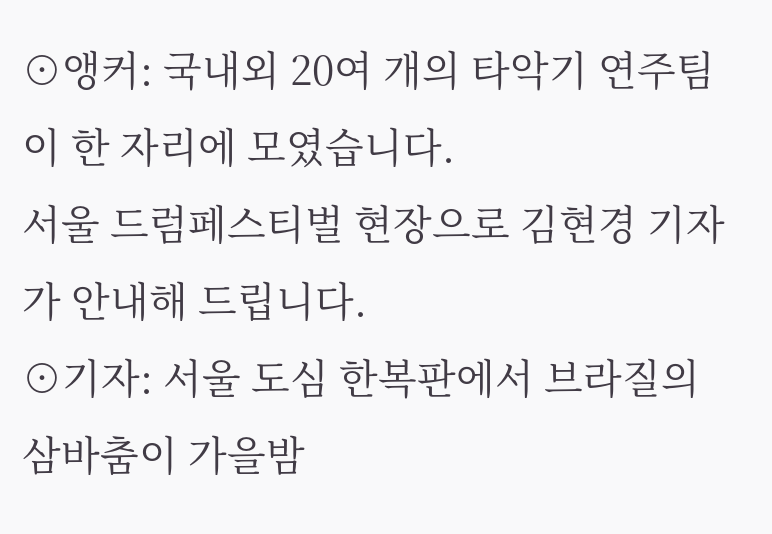⊙앵커: 국내외 20여 개의 타악기 연주팀이 한 자리에 모였습니다.
서울 드럼페스티벌 현장으로 김현경 기자가 안내해 드립니다.
⊙기자: 서울 도심 한복판에서 브라질의 삼바춤이 가을밤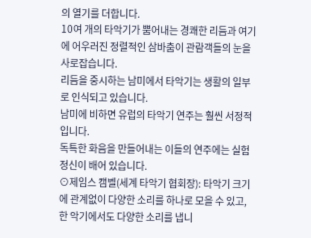의 열기를 더합니다.
10여 개의 타악기가 뿜어내는 경쾌한 리듬과 여기에 어우러진 정렬적인 삼바춤이 관람객들의 눈을 사로잡습니다.
리듬을 중시하는 남미에서 타악기는 생활의 일부로 인식되고 있습니다.
남미에 비하면 유럽의 타악기 연주는 훨씬 서정적입니다.
독특한 화음을 만들어내는 이들의 연주에는 실험정신이 배어 있습니다.
⊙제임스 캠벨(세계 타악기 협회장): 타악기 크기에 관계없이 다양한 소리를 하나로 모을 수 있고, 한 악기에서도 다양한 소리를 냅니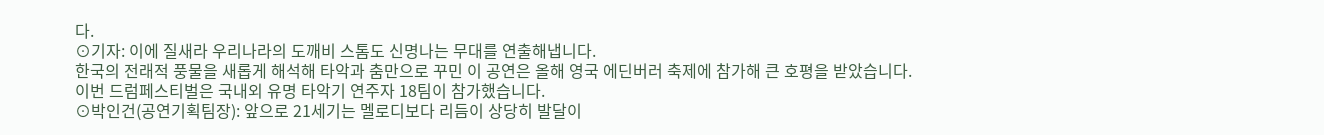다.
⊙기자: 이에 질새라 우리나라의 도깨비 스톰도 신명나는 무대를 연출해냅니다.
한국의 전래적 풍물을 새롭게 해석해 타악과 춤만으로 꾸민 이 공연은 올해 영국 에딘버러 축제에 참가해 큰 호평을 받았습니다.
이번 드럼페스티벌은 국내외 유명 타악기 연주자 18팀이 참가했습니다.
⊙박인건(공연기획팀장): 앞으로 21세기는 멜로디보다 리듬이 상당히 발달이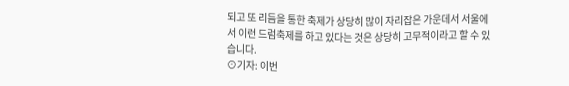되고 또 리듬을 통한 축제가 상당히 많이 자리잡은 가운데서 서울에서 이런 드럼축제를 하고 있다는 것은 상당히 고무적이라고 할 수 있습니다.
⊙기자: 이번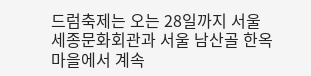드럼축제는 오는 28일까지 서울 세종문화회관과 서울 남산골 한옥마을에서 계속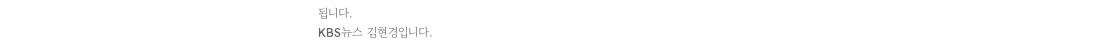됩니다.
KBS뉴스 김현경입니다.